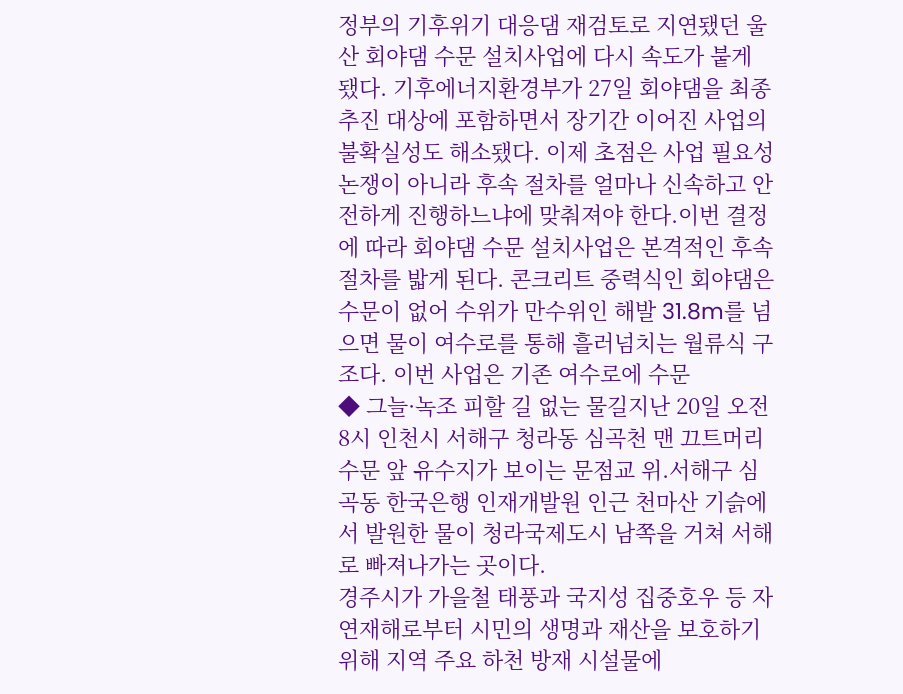정부의 기후위기 대응댐 재검토로 지연됐던 울산 회야댐 수문 설치사업에 다시 속도가 붙게 됐다. 기후에너지환경부가 27일 회야댐을 최종 추진 대상에 포함하면서 장기간 이어진 사업의 불확실성도 해소됐다. 이제 초점은 사업 필요성 논쟁이 아니라 후속 절차를 얼마나 신속하고 안전하게 진행하느냐에 맞춰져야 한다.이번 결정에 따라 회야댐 수문 설치사업은 본격적인 후속 절차를 밟게 된다. 콘크리트 중력식인 회야댐은 수문이 없어 수위가 만수위인 해발 31.8m를 넘으면 물이 여수로를 통해 흘러넘치는 월류식 구조다. 이번 사업은 기존 여수로에 수문
◆ 그늘·녹조 피할 길 없는 물길지난 20일 오전 8시 인천시 서해구 청라동 심곡천 맨 끄트머리 수문 앞 유수지가 보이는 문점교 위.서해구 심곡동 한국은행 인재개발원 인근 천마산 기슭에서 발원한 물이 청라국제도시 남쪽을 거쳐 서해로 빠져나가는 곳이다.
경주시가 가을철 태풍과 국지성 집중호우 등 자연재해로부터 시민의 생명과 재산을 보호하기 위해 지역 주요 하천 방재 시설물에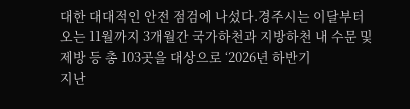대한 대대적인 안전 점검에 나섰다.경주시는 이달부터 오는 11월까지 3개월간 국가하천과 지방하천 내 수문 및 제방 등 총 103곳을 대상으로 ‘2026년 하반기
지난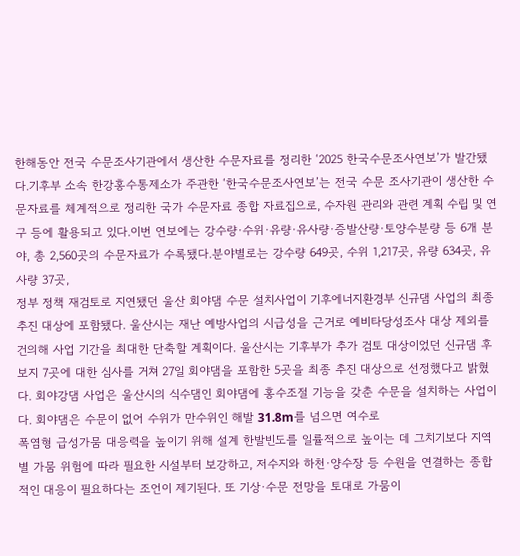한해동안 전국 수문조사기관에서 생산한 수문자료를 정리한 ‘2025 한국수문조사연보’가 발간됐다.기후부 소속 한강홍수통제소가 주관한 ‘한국수문조사연보’는 전국 수문 조사기관이 생산한 수문자료를 체계적으로 정리한 국가 수문자료 종합 자료집으로, 수자원 관리와 관련 계획 수립 및 연구 등에 활용되고 있다.이번 연보에는 강수량·수위·유량·유사량·증발산량·토양수분량 등 6개 분야, 총 2,560곳의 수문자료가 수록됐다.분야별로는 강수량 649곳, 수위 1,217곳, 유량 634곳, 유사량 37곳,
정부 정책 재검토로 지연됐던 울산 회야댐 수문 설치사업이 기후에너지환경부 신규댐 사업의 최종 추진 대상에 포함됐다. 울산시는 재난 예방사업의 시급성을 근거로 예비타당성조사 대상 제외를 건의해 사업 기간을 최대한 단축할 계획이다. 울산시는 기후부가 추가 검토 대상이었던 신규댐 후보지 7곳에 대한 심사를 거쳐 27일 회야댐을 포함한 5곳을 최종 추진 대상으로 선정했다고 밝혔다. 회야강댐 사업은 울산시의 식수댐인 회야댐에 홍수조절 기능을 갖춘 수문을 설치하는 사업이다. 회야댐은 수문이 없어 수위가 만수위인 해발 31.8m를 넘으면 여수로
폭염형 급성가뭄 대응력을 높이기 위해 설계 한발빈도를 일률적으로 높이는 데 그치기보다 지역별 가뭄 위험에 따라 필요한 시설부터 보강하고, 저수지와 하천·양수장 등 수원을 연결하는 종합적인 대응이 필요하다는 조언이 제기된다. 또 기상·수문 전망을 토대로 가뭄이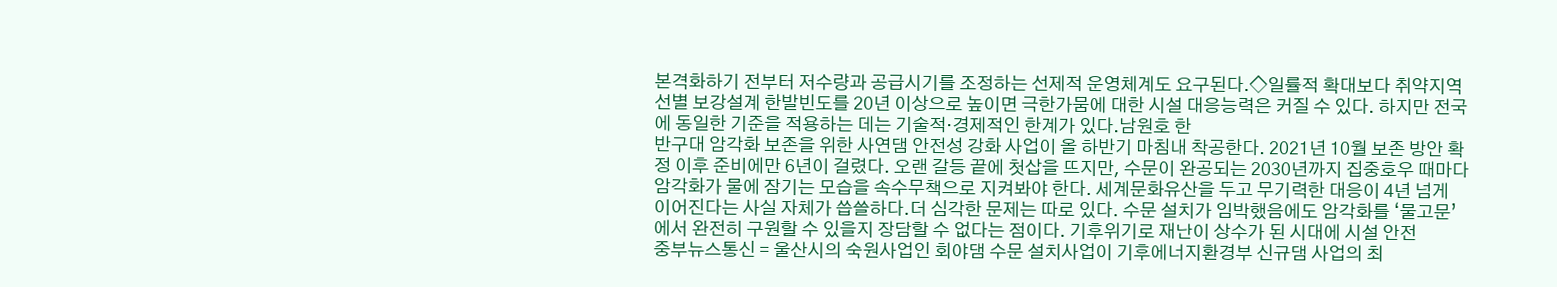본격화하기 전부터 저수량과 공급시기를 조정하는 선제적 운영체계도 요구된다.◇일률적 확대보다 취약지역 선별 보강설계 한발빈도를 20년 이상으로 높이면 극한가뭄에 대한 시설 대응능력은 커질 수 있다. 하지만 전국에 동일한 기준을 적용하는 데는 기술적·경제적인 한계가 있다.남원호 한
반구대 암각화 보존을 위한 사연댐 안전성 강화 사업이 올 하반기 마침내 착공한다. 2021년 10월 보존 방안 확정 이후 준비에만 6년이 걸렸다. 오랜 갈등 끝에 첫삽을 뜨지만, 수문이 완공되는 2030년까지 집중호우 때마다 암각화가 물에 잠기는 모습을 속수무책으로 지켜봐야 한다. 세계문화유산을 두고 무기력한 대응이 4년 넘게 이어진다는 사실 자체가 씁쓸하다.더 심각한 문제는 따로 있다. 수문 설치가 임박했음에도 암각화를 ‘물고문’에서 완전히 구원할 수 있을지 장담할 수 없다는 점이다. 기후위기로 재난이 상수가 된 시대에 시설 안전
중부뉴스통신 = 울산시의 숙원사업인 회야댐 수문 설치사업이 기후에너지환경부 신규댐 사업의 최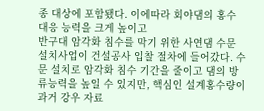종 대상에 포함됐다. 이에따라 회야댐의 홍수 대응 능력을 크게 높이고
반구대 암각화 침수를 막기 위한 사연댐 수문 설치사업이 건설공사 입찰 절차에 들어갔다. 수문 설치로 암각화 침수 기간을 줄이고 댐의 방류능력을 높일 수 있지만, 핵심인 설계홍수량이 과거 강우 자료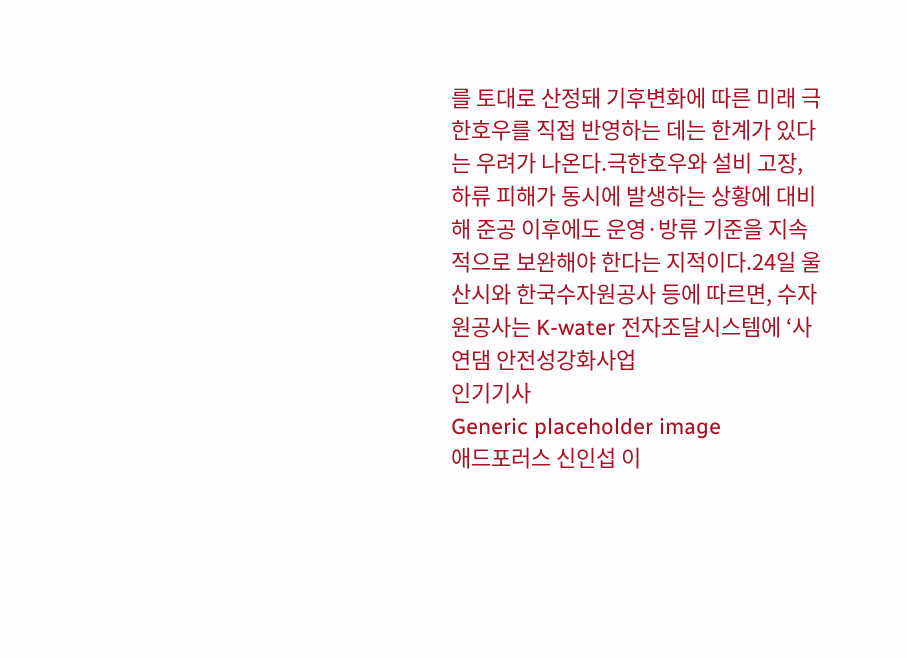를 토대로 산정돼 기후변화에 따른 미래 극한호우를 직접 반영하는 데는 한계가 있다는 우려가 나온다.극한호우와 설비 고장, 하류 피해가 동시에 발생하는 상황에 대비해 준공 이후에도 운영·방류 기준을 지속적으로 보완해야 한다는 지적이다.24일 울산시와 한국수자원공사 등에 따르면, 수자원공사는 K-water 전자조달시스템에 ‘사연댐 안전성강화사업
인기기사
Generic placeholder image
애드포러스 신인섭 이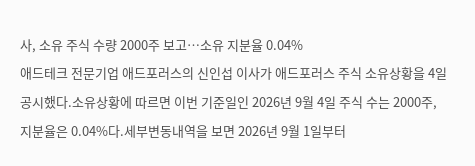사, 소유 주식 수량 2000주 보고…소유 지분율 0.04%
애드테크 전문기업 애드포러스의 신인섭 이사가 애드포러스 주식 소유상황을 4일 공시했다.소유상황에 따르면 이번 기준일인 2026년 9월 4일 주식 수는 2000주, 지분율은 0.04%다.세부변동내역을 보면 2026년 9월 1일부터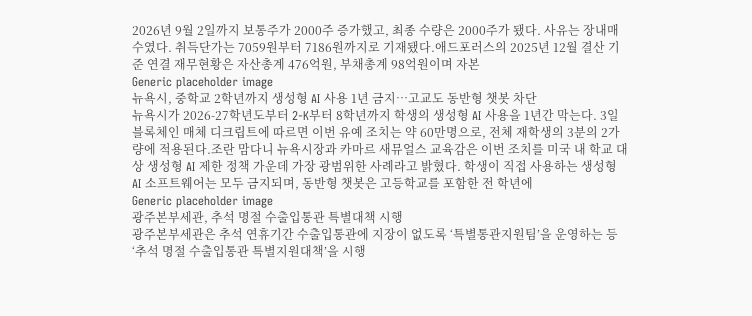2026년 9월 2일까지 보통주가 2000주 증가했고, 최종 수량은 2000주가 됐다. 사유는 장내매수였다. 취득단가는 7059원부터 7186원까지로 기재됐다.애드포러스의 2025년 12월 결산 기준 연결 재무현황은 자산총계 476억원, 부채총계 98억원이며 자본
Generic placeholder image
뉴욕시, 중학교 2학년까지 생성형 AI 사용 1년 금지…고교도 동반형 챗봇 차단
뉴욕시가 2026-27학년도부터 2-K부터 8학년까지 학생의 생성형 AI 사용을 1년간 막는다. 3일 블록체인 매체 디크립트에 따르면 이번 유예 조치는 약 60만명으로, 전체 재학생의 3분의 2가량에 적용된다.조란 맘다니 뉴욕시장과 카마르 새뮤얼스 교육감은 이번 조치를 미국 내 학교 대상 생성형 AI 제한 정책 가운데 가장 광범위한 사례라고 밝혔다. 학생이 직접 사용하는 생성형 AI 소프트웨어는 모두 금지되며, 동반형 챗봇은 고등학교를 포함한 전 학년에
Generic placeholder image
광주본부세관, 추석 명절 수출입통관 특별대책 시행
광주본부세관은 추석 연휴기간 수출입통관에 지장이 없도록 ‘특별통관지원팀’을 운영하는 등 ‘추석 명절 수출입통관 특별지원대책’을 시행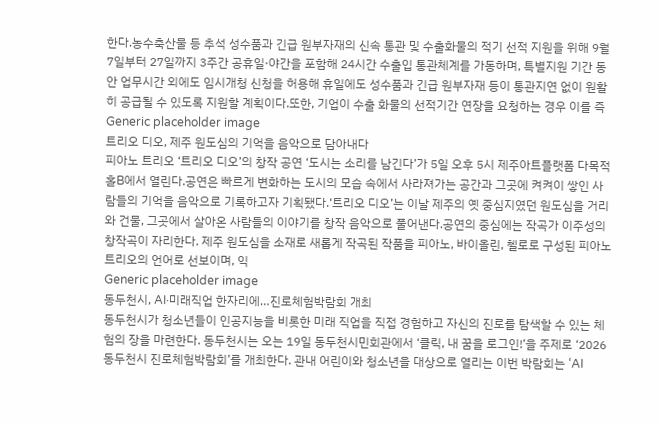한다.농수축산물 등 추석 성수품과 긴급 원부자재의 신속 통관 및 수출화물의 적기 선적 지원을 위해 9월 7일부터 27일까지 3주간 공휴일·야간을 포함해 24시간 수출입 통관체계를 가동하며, 특별지원 기간 동안 업무시간 외에도 임시개청 신청을 허용해 휴일에도 성수품과 긴급 원부자재 등이 통관지연 없이 원활히 공급될 수 있도록 지원할 계획이다.또한, 기업이 수출 화물의 선적기간 연장을 요청하는 경우 이를 즉
Generic placeholder image
트리오 디오, 제주 원도심의 기억을 음악으로 담아내다
피아노 트리오 ‘트리오 디오’의 창작 공연 ‘도시는 소리를 남긴다’가 5일 오후 5시 제주아트플랫폼 다목적홀B에서 열린다.공연은 빠르게 변화하는 도시의 모습 속에서 사라져가는 공간과 그곳에 켜켜이 쌓인 사람들의 기억을 음악으로 기록하고자 기획됐다.‘트리오 디오’는 이날 제주의 옛 중심지였던 원도심을 거리와 건물, 그곳에서 살아온 사람들의 이야기를 창작 음악으로 풀어낸다.공연의 중심에는 작곡가 이주성의 창작곡이 자리한다. 제주 원도심을 소재로 새롭게 작곡된 작품을 피아노, 바이올린, 첼로로 구성된 피아노 트리오의 언어로 선보이며, 익
Generic placeholder image
동두천시, AI·미래직업 한자리에…진로체험박람회 개최
동두천시가 청소년들이 인공지능을 비롯한 미래 직업을 직접 경험하고 자신의 진로를 탐색할 수 있는 체험의 장을 마련한다. 동두천시는 오는 19일 동두천시민회관에서 ‘클릭, 내 꿈을 로그인!’을 주제로 ‘2026 동두천시 진로체험박람회’를 개최한다. 관내 어린이와 청소년을 대상으로 열리는 이번 박람회는 ‘AI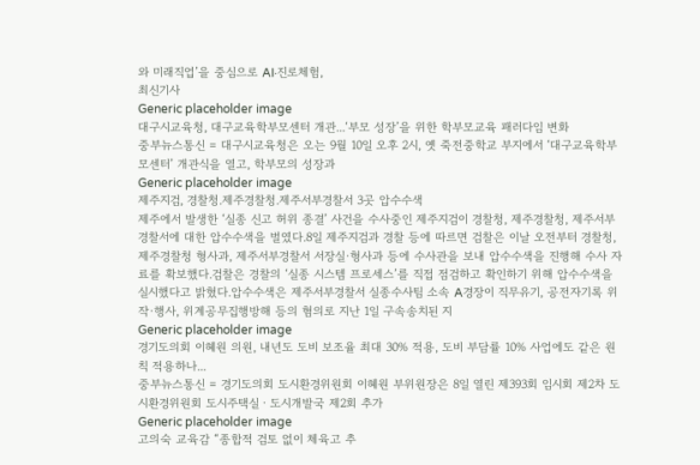와 미래직업’을 중심으로 AI·진로체험,
최신기사
Generic placeholder image
대구시교육청, 대구교육학부모센터 개관...‘부모 성장’을 위한 학부모교육 패러다임 변화
중부뉴스통신 = 대구시교육청은 오는 9월 10일 오후 2시, 옛 죽전중학교 부지에서 ‘대구교육학부모센터’ 개관식을 열고, 학부모의 성장과
Generic placeholder image
제주지검, 경찰청.제주경찰청.제주서부경찰서 3곳 압수수색
제주에서 발생한 ‘실종 신고 허위 종결’ 사건을 수사중인 제주지검이 경찰청, 제주경찰청, 제주서부경찰서에 대한 압수수색을 벌였다.8일 제주지검과 경찰 등에 따르면 검찰은 이날 오전부터 경찰청, 제주경찰청 형사과, 제주서부경찰서 서장실·형사과 등에 수사관을 보내 압수수색을 진행해 수사 자료를 확보했다.검찰은 경찰의 ‘실종 시스템 프로세스’를 직접 점검하고 확인하기 위해 압수수색을 실시했다고 밝혔다.압수수색은 제주서부경찰서 실종수사팀 소속 A경장이 직무유기, 공전자기록 위작·행사, 위계공무집행방해 등의 혐의로 지난 1일 구속송치된 지
Generic placeholder image
경기도의회 이혜원 의원, 내년도 도비 보조율 최대 30% 적용, 도비 부담률 10% 사업에도 같은 원칙 적용하나...
중부뉴스통신 = 경기도의회 도시환경위원회 이혜원 부위원장은 8일 열린 제393회 임시회 제2차 도시환경위원회 도시주택실ㆍ도시개발국 제2회 추가
Generic placeholder image
고의숙 교육감 “종합적 검토 없이 체육고 추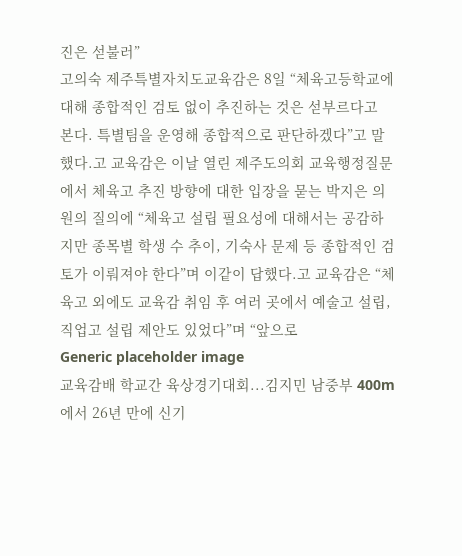진은 섣불러”
고의숙 제주특별자치도교육감은 8일 “체육고등학교에 대해 종합적인 검토 없이 추진하는 것은 섣부르다고 본다. 특별팀을 운영해 종합적으로 판단하겠다”고 말했다.고 교육감은 이날 열린 제주도의회 교육행정질문에서 체육고 추진 방향에 대한 입장을 묻는 박지은 의원의 질의에 “체육고 설립 필요성에 대해서는 공감하지만 종목별 학생 수 추이, 기숙사 문제 등 종합적인 검토가 이뤄져야 한다”며 이같이 답했다.고 교육감은 “체육고 외에도 교육감 취임 후 여러 곳에서 예술고 설립, 직업고 설립 제안도 있었다”며 “앞으로
Generic placeholder image
교육감배 학교간 육상경기대회...김지민 남중부 400m에서 26년 만에 신기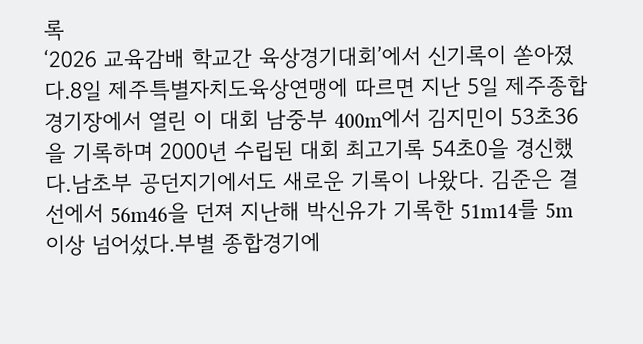록
‘2026 교육감배 학교간 육상경기대회’에서 신기록이 쏟아졌다.8일 제주특별자치도육상연맹에 따르면 지난 5일 제주종합경기장에서 열린 이 대회 남중부 400m에서 김지민이 53초36을 기록하며 2000년 수립된 대회 최고기록 54초0을 경신했다.남초부 공던지기에서도 새로운 기록이 나왔다. 김준은 결선에서 56m46을 던져 지난해 박신유가 기록한 51m14를 5m 이상 넘어섰다.부별 종합경기에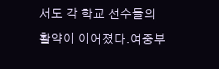서도 각 학교 선수들의 활약이 이어졌다.여중부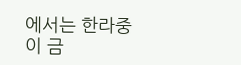에서는 한라중이 금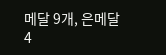메달 9개, 은메달 4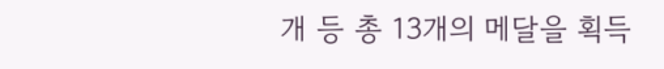개 등 총 13개의 메달을 획득